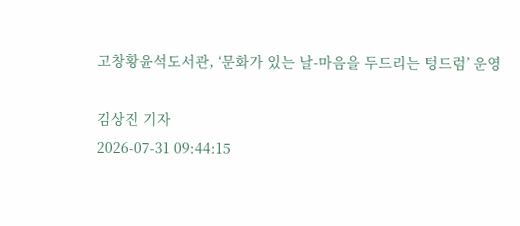고창황윤석도서관, ‘문화가 있는 날-마음을 두드리는 텅드럼’ 운영

김상진 기자
2026-07-31 09:44:15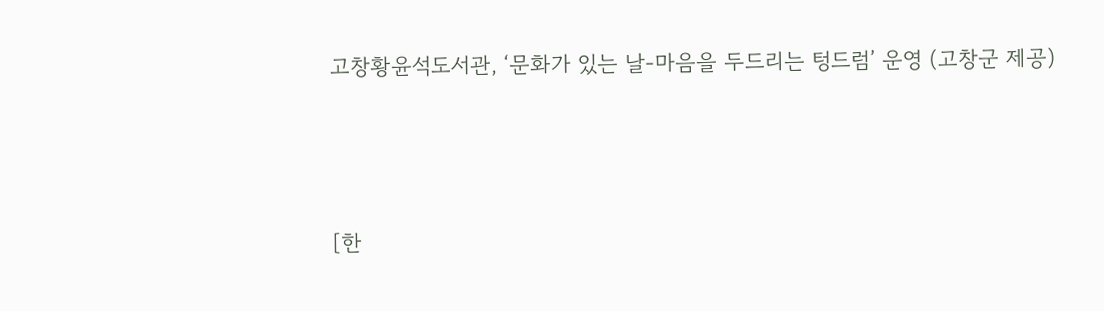고창황윤석도서관, ‘문화가 있는 날-마음을 두드리는 텅드럼’ 운영 (고창군 제공)



[한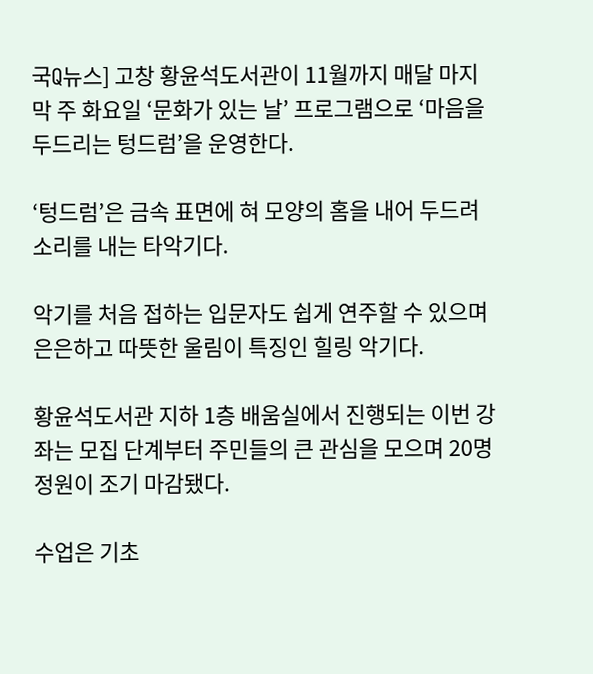국Q뉴스] 고창 황윤석도서관이 11월까지 매달 마지막 주 화요일 ‘문화가 있는 날’ 프로그램으로 ‘마음을 두드리는 텅드럼’을 운영한다.

‘텅드럼’은 금속 표면에 혀 모양의 홈을 내어 두드려 소리를 내는 타악기다.

악기를 처음 접하는 입문자도 쉽게 연주할 수 있으며 은은하고 따뜻한 울림이 특징인 힐링 악기다.

황윤석도서관 지하 1층 배움실에서 진행되는 이번 강좌는 모집 단계부터 주민들의 큰 관심을 모으며 20명 정원이 조기 마감됐다.

수업은 기초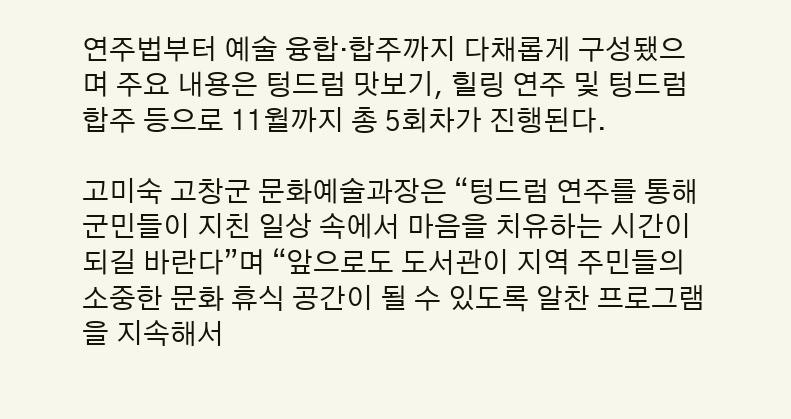연주법부터 예술 융합·합주까지 다채롭게 구성됐으며 주요 내용은 텅드럼 맛보기, 힐링 연주 및 텅드럼 합주 등으로 11월까지 총 5회차가 진행된다.

고미숙 고창군 문화예술과장은 “텅드럼 연주를 통해 군민들이 지친 일상 속에서 마음을 치유하는 시간이 되길 바란다”며 “앞으로도 도서관이 지역 주민들의 소중한 문화 휴식 공간이 될 수 있도록 알찬 프로그램을 지속해서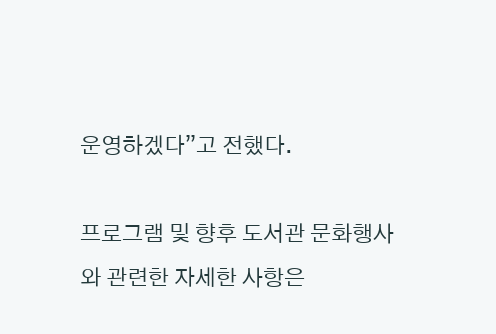운영하겠다”고 전했다.

프로그램 및 향후 도서관 문화행사와 관련한 자세한 사항은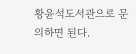황윤석도서관으로 문의하면 된다.